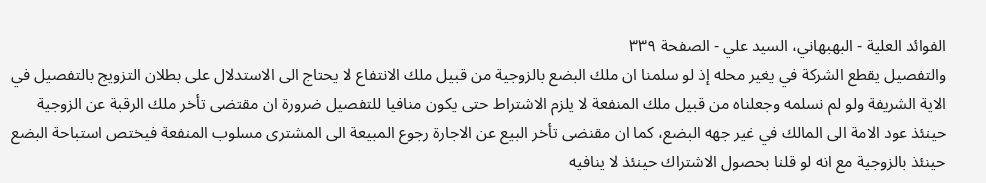الفوائد العلية - البهبهاني، السيد علي - الصفحة ٣٣٩
والتفصيل يقطع الشركة في يغير محله إذ لو سلمنا ان ملك البضع بالزوجية من قبيل ملك الانتفاع لا يحتاج الى الاستدلال على بطلان التزويج بالتفصيل في الاية الشريفة ولو لم نسلمه وجعلناه من قبيل ملك المنفعة لا يلزم الاشتراط حتى يكون منافيا للتفصيل ضرورة ان مقتضى تأخر ملك الرقبة عن الزوجية حينئذ عود الامة الى المالك في غير جهه البضع، كما ان مقنضى تأخر البيع عن الاجارة رجوع المبيعة الى المشترى مسلوب المنفعة فيختص استباحة البضع حينئذ بالزوجية مع انه لو قلنا بحصول الاشتراك حينئذ لا ينافيه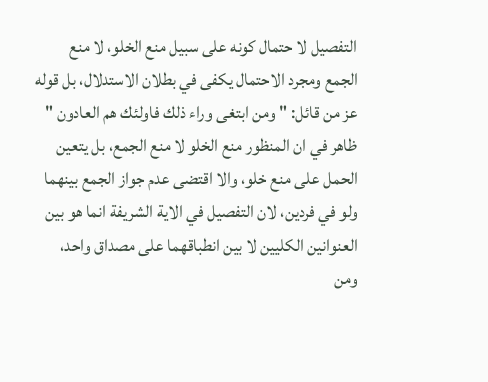التفصيل لا حتمال كونه على سبيل منع الخلو، لا منع الجمع ومجرد الاحتمال يكفى في بطلان الاستدلال، بل قوله عز من قائل: " ومن ابتغى وراء ذلك فاولئك هم العادون " ظاهر في ان المنظور منع الخلو لا منع الجمع، بل يتعين الحمل على منع خلو، والا اقتضى عدم جواز الجمع بينهما ولو في فردين، لان التفصيل في الاية الشريفة انما هو بين العنوانين الكليين لا بين انطباقهما على مصداق واحد، ومن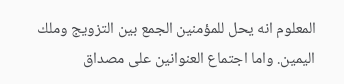المعلوم انه يحل للمؤمنين الجمع بين التزويج وملك اليمين. واما اجتماع العنوانين على مصداق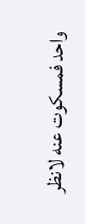واحد فمسكوت عنه لانظر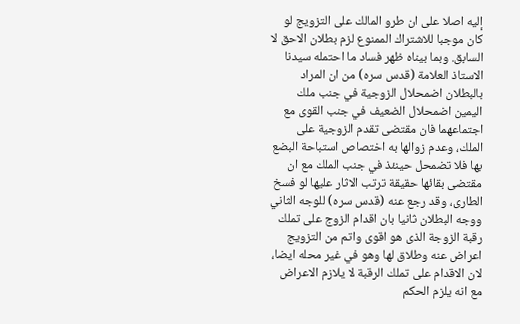إليه اصلا على ان طرو المالك على التزويج لو كان موجبا للاشتراك الممنوع لزم بطلان الاحق لا السابق. وبما بيناه ظهر فساد ما احتمله سيدنا الاستاذ العلامة (قدس سره) من ان المراد بالبطلان اضمحلال الزوجية في جنب ملك اليمين اضمحلال الضعيف في جنب القوى مع اجتماعهما فان مقتضى تقدم الزوجية على الملك، وعدم زوالها به اختصاص استباحة البضع بها فلا تضمحل حينئذ في جنب الملك مع ان مقتضى بقائها حقيقة ترتب الاثار عليها لو فسخ الطارى، وقد رجع عنه (قدس سره) للوجه الثاني ووجه البطلان ثانيا بان اقدام الزوج على تملك رقبة الزوجة الذى هو اقوى واتم من التزويج اعراض عنه وطلاق لها وهو في غير محله ايضا، لان الاقدام على تملك الرقبة لا يلازم الاعراض مع انه يلزم الحكم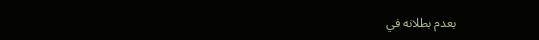بعدم بطلانه في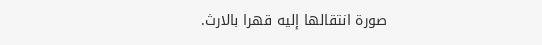صورة انتقالها إليه قهرا بالارث.